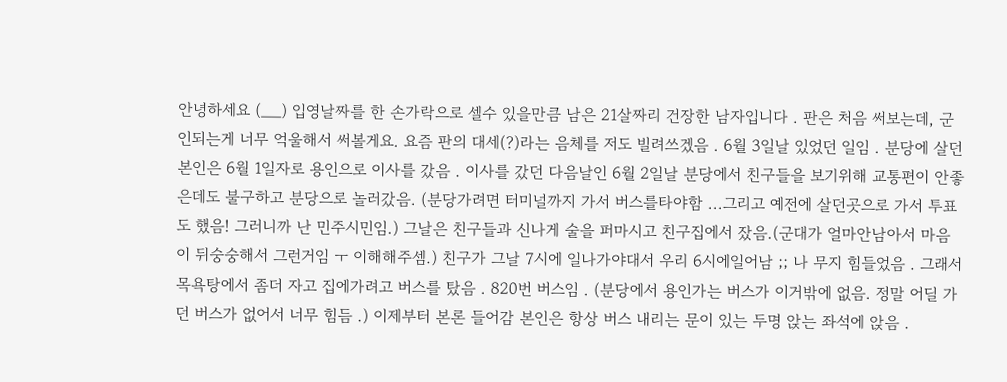안녕하세요 (__) 입영날짜를 한 손가락으로 셀수 있을만큼 남은 21살짜리 건장한 남자입니다 . 판은 처음 써보는데, 군인되는게 너무 억울해서 써볼게요. 요즘 판의 대세(?)라는 음체를 저도 빌려쓰겠음 . 6월 3일날 있었던 일임 . 분당에 살던 본인은 6월 1일자로 용인으로 이사를 갔음 . 이사를 갔던 다음날인 6월 2일날 분당에서 친구들을 보기위해 교통편이 안좋은데도 불구하고 분당으로 놀러갔음. (분당가려면 터미널까지 가서 버스를타야함 ...그리고 예전에 살던곳으로 가서 투표도 했음! 그러니까 난 민주시민임.) 그날은 친구들과 신나게 술을 퍼마시고 친구집에서 잤음.(군대가 얼마안남아서 마음이 뒤숭숭해서 그런거임 ㅜ 이해해주셈.) 친구가 그날 7시에 일나가야대서 우리 6시에일어남 ;; 나 무지 힘들었음 . 그래서 목욕탕에서 좀더 자고 집에가려고 버스를 탔음 . 820번 버스임 . (분당에서 용인가는 버스가 이거밖에 없음. 정말 어딜 가던 버스가 없어서 너무 힘듬 .) 이제부터 본론 들어감 본인은 항상 버스 내리는 문이 있는 두명 앉는 좌석에 앉음 .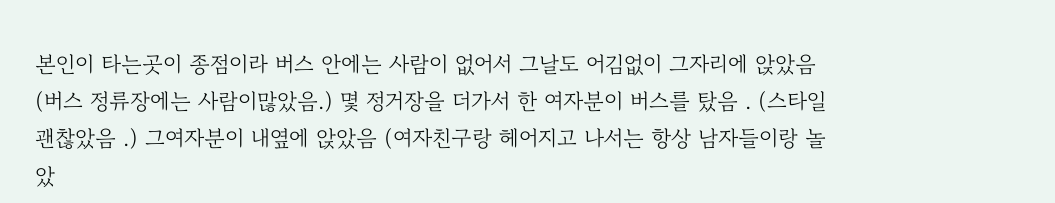본인이 타는곳이 종점이라 버스 안에는 사람이 없어서 그날도 어김없이 그자리에 앉았음(버스 정류장에는 사람이많았음.) 몇 정거장을 더가서 한 여자분이 버스를 탔음 . (스타일 괜찮았음 .) 그여자분이 내옆에 앉았음 (여자친구랑 헤어지고 나서는 항상 남자들이랑 놀았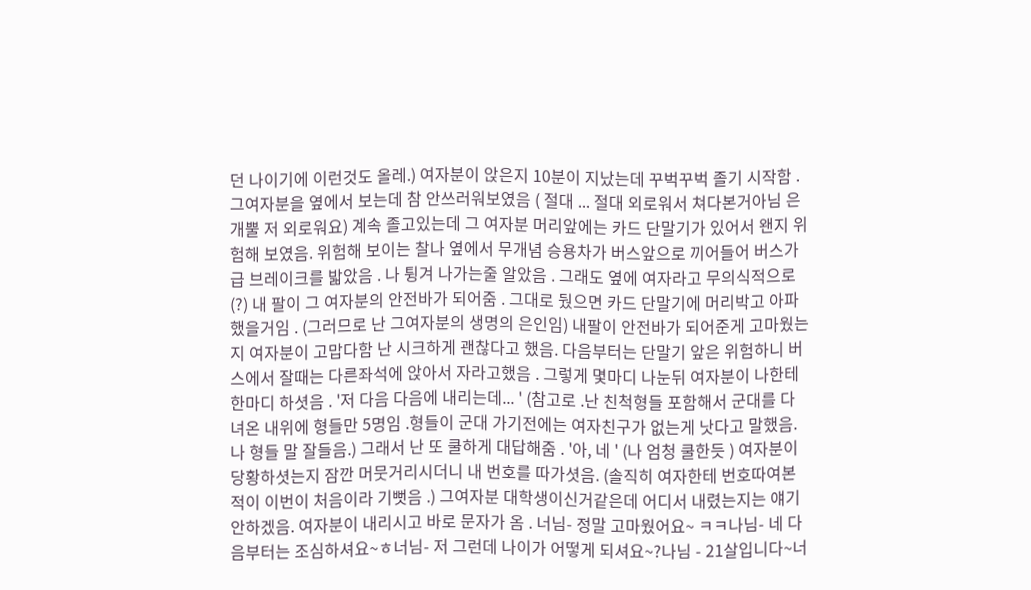던 나이기에 이런것도 올레.) 여자분이 앉은지 10분이 지났는데 꾸벅꾸벅 졸기 시작함 . 그여자분을 옆에서 보는데 참 안쓰러워보였음 ( 절대 ... 절대 외로워서 쳐다본거아님 은 개뿔 저 외로워요) 계속 졸고있는데 그 여자분 머리앞에는 카드 단말기가 있어서 왠지 위험해 보였음. 위험해 보이는 찰나 옆에서 무개념 승용차가 버스앞으로 끼어들어 버스가 급 브레이크를 밟았음 . 나 튕겨 나가는줄 알았음 . 그래도 옆에 여자라고 무의식적으로 (?) 내 팔이 그 여자분의 안전바가 되어줌 . 그대로 뒀으면 카드 단말기에 머리박고 아파했을거임 . (그러므로 난 그여자분의 생명의 은인임) 내팔이 안전바가 되어준게 고마웠는지 여자분이 고맙다함 난 시크하게 괜찮다고 했음. 다음부터는 단말기 앞은 위험하니 버스에서 잘때는 다른좌석에 앉아서 자라고했음 . 그렇게 몇마디 나눈뒤 여자분이 나한테 한마디 하셧음 . '저 다음 다음에 내리는데... ' (참고로 .난 친척형들 포함해서 군대를 다녀온 내위에 형들만 5명임 .형들이 군대 가기전에는 여자친구가 없는게 낫다고 말했음. 나 형들 말 잘들음.) 그래서 난 또 쿨하게 대답해줌 . '아, 네 ' (나 엄청 쿨한듯 ) 여자분이 당황하셧는지 잠깐 머뭇거리시더니 내 번호를 따가셧음. (솔직히 여자한테 번호따여본적이 이번이 처음이라 기뻣음 .) 그여자분 대학생이신거같은데 어디서 내렸는지는 얘기 안하겠음. 여자분이 내리시고 바로 문자가 옴 . 너님- 정말 고마웠어요~ ㅋㅋ나님- 네 다음부터는 조심하셔요~ㅎ너님- 저 그런데 나이가 어떻게 되셔요~?나님 - 21살입니다~너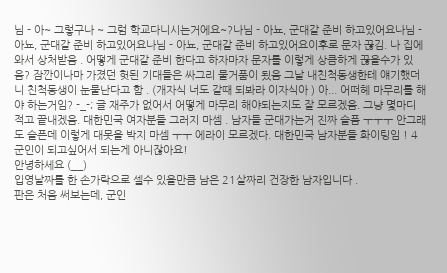님 - 아~ 그렇구나 ~ 그럼 학교다니시는거에요~?나님 - 아뇨, 군대갈 준비 하고있어요나님 - 아뇨, 군대갈 준비 하고있어요나님 - 아뇨, 군대갈 준비 하고있어요이후로 문자 끊김. 나 집에 와서 상처받음 . 어떻게 군대갈 준비 한다고 하자마자 문자를 이렇게 상큼하게 끊을수가 있음? 잠깐이나마 가졌던 헛된 기대들은 싸그리 물거품이 됬음 그날 내친척동생한테 얘기했더니 친척동생이 눈물난다고 함 . (개자식 너도 갈때 되봐라 이자식아 ) 아... 어떠헤 마무리를 해야 하는거임? -_-; 글 재주가 없어서 어떻게 마무리 해야되는지도 잘 모르겠음. 그냥 몇마디 적고 끝내겠음. 대한민국 여자분들 그러지 마셈 . 남자들 군대가는거 진짜 슬픔 ㅜㅜㅜ 안그래도 슬픈데 이렇게 대못을 박지 마셈 ㅜㅜ 에라이 모르겠다. 대한민국 남자분들 화이팅임 ! 4
군인이 되고싶어서 되는게 아니잖아요!
안녕하세요 (__)
입영날짜를 한 손가락으로 셀수 있을만큼 남은 21살짜리 건장한 남자입니다 .
판은 처음 써보는데, 군인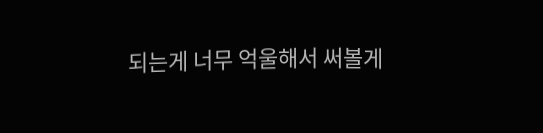되는게 너무 억울해서 써볼게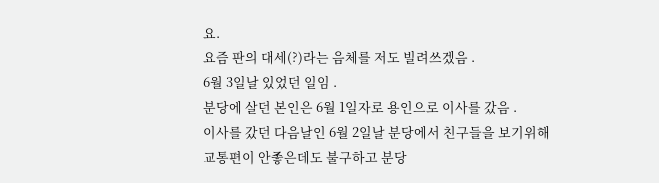요.
요즘 판의 대세(?)라는 음체를 저도 빌려쓰겠음 .
6월 3일날 있었던 일임 .
분당에 살던 본인은 6월 1일자로 용인으로 이사를 갔음 .
이사를 갔던 다음날인 6월 2일날 분당에서 친구들을 보기위해
교통편이 안좋은데도 불구하고 분당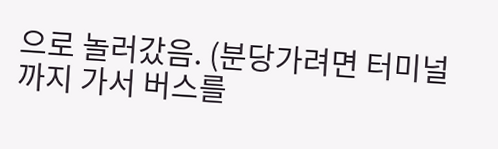으로 놀러갔음. (분당가려면 터미널까지 가서 버스를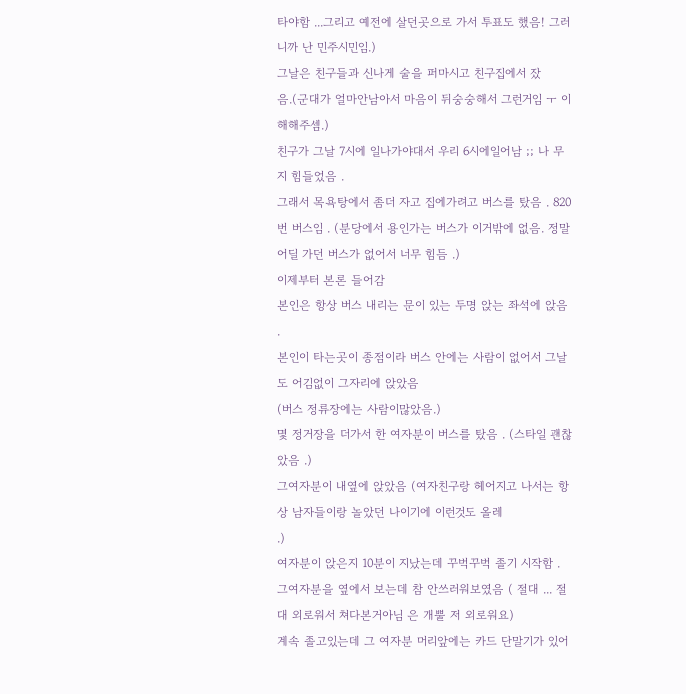타야함 ...그리고 예전에 살던곳으로 가서 투표도 했음! 그러니까 난 민주시민임.)
그날은 친구들과 신나게 술을 퍼마시고 친구집에서 잤음.(군대가 얼마안남아서 마음이 뒤숭숭해서 그런거임 ㅜ 이해해주셈.)
친구가 그날 7시에 일나가야대서 우리 6시에일어남 ;; 나 무지 힘들었음 .
그래서 목욕탕에서 좀더 자고 집에가려고 버스를 탔음 . 820번 버스임 . (분당에서 용인가는 버스가 이거밖에 없음. 정말 어딜 가던 버스가 없어서 너무 힘듬 .)
이제부터 본론 들어감
본인은 항상 버스 내리는 문이 있는 두명 앉는 좌석에 앉음 .
본인이 타는곳이 종점이라 버스 안에는 사람이 없어서 그날도 어김없이 그자리에 앉았음
(버스 정류장에는 사람이많았음.)
몇 정거장을 더가서 한 여자분이 버스를 탔음 . (스타일 괜찮았음 .)
그여자분이 내옆에 앉았음 (여자친구랑 헤어지고 나서는 항상 남자들이랑 놀았던 나이기에 이런것도 올레
.)
여자분이 앉은지 10분이 지났는데 꾸벅꾸벅 졸기 시작함 .
그여자분을 옆에서 보는데 참 안쓰러워보였음 ( 절대 ... 절대 외로워서 쳐다본거아님 은 개뿔 저 외로워요)
계속 졸고있는데 그 여자분 머리앞에는 카드 단말기가 있어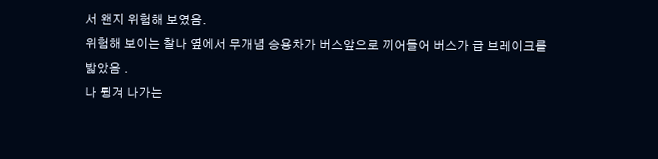서 왠지 위험해 보였음.
위험해 보이는 찰나 옆에서 무개념 승용차가 버스앞으로 끼어들어 버스가 급 브레이크를
밟았음 .
나 튕겨 나가는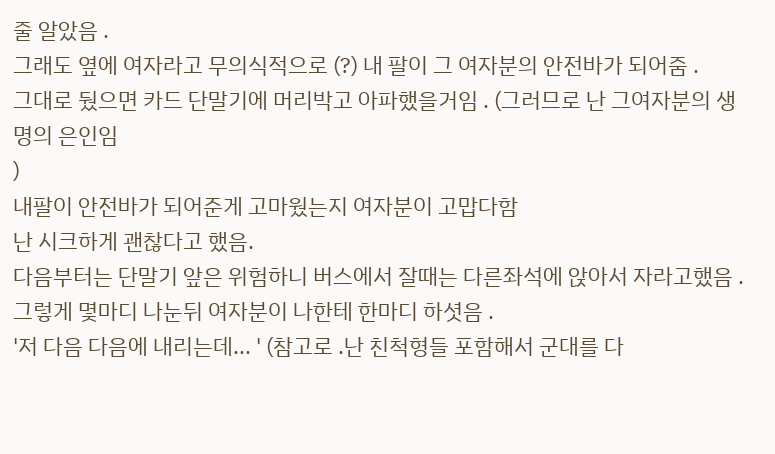줄 알았음 .
그래도 옆에 여자라고 무의식적으로 (?) 내 팔이 그 여자분의 안전바가 되어줌 .
그대로 뒀으면 카드 단말기에 머리박고 아파했을거임 . (그러므로 난 그여자분의 생명의 은인임
)
내팔이 안전바가 되어준게 고마웠는지 여자분이 고맙다함
난 시크하게 괜찮다고 했음.
다음부터는 단말기 앞은 위험하니 버스에서 잘때는 다른좌석에 앉아서 자라고했음 .
그렇게 몇마디 나눈뒤 여자분이 나한테 한마디 하셧음 .
'저 다음 다음에 내리는데... ' (참고로 .난 친척형들 포함해서 군대를 다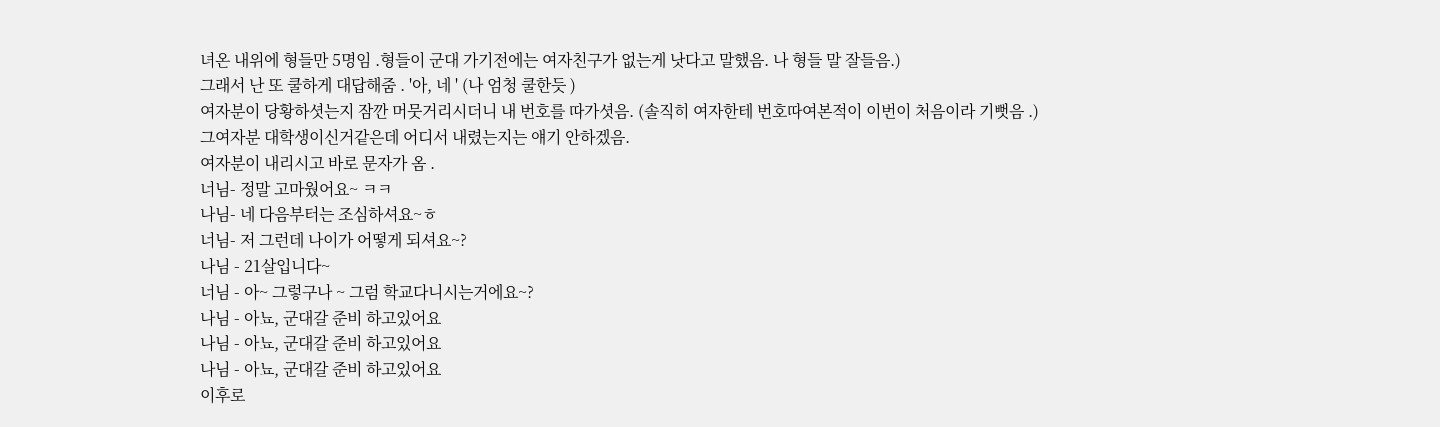녀온 내위에 형들만 5명임 .형들이 군대 가기전에는 여자친구가 없는게 낫다고 말했음. 나 형들 말 잘들음.)
그래서 난 또 쿨하게 대답해줌 . '아, 네 ' (나 엄청 쿨한듯 )
여자분이 당황하셧는지 잠깐 머뭇거리시더니 내 번호를 따가셧음. (솔직히 여자한테 번호따여본적이 이번이 처음이라 기뻣음 .)
그여자분 대학생이신거같은데 어디서 내렸는지는 얘기 안하겠음.
여자분이 내리시고 바로 문자가 옴 .
너님- 정말 고마웠어요~ ㅋㅋ
나님- 네 다음부터는 조심하셔요~ㅎ
너님- 저 그런데 나이가 어떻게 되셔요~?
나님 - 21살입니다~
너님 - 아~ 그렇구나 ~ 그럼 학교다니시는거에요~?
나님 - 아뇨, 군대갈 준비 하고있어요
나님 - 아뇨, 군대갈 준비 하고있어요
나님 - 아뇨, 군대갈 준비 하고있어요
이후로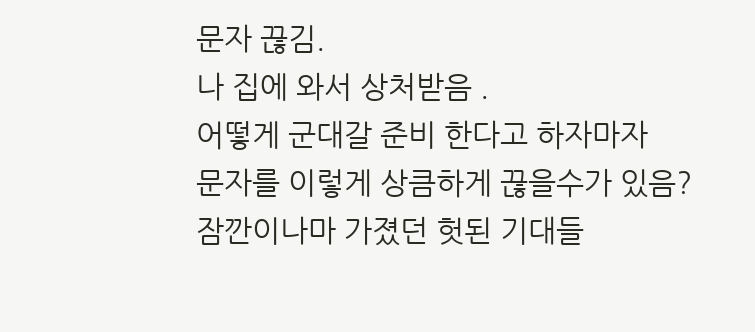문자 끊김.
나 집에 와서 상처받음 .
어떻게 군대갈 준비 한다고 하자마자
문자를 이렇게 상큼하게 끊을수가 있음?
잠깐이나마 가졌던 헛된 기대들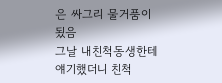은 싸그리 물거품이 됬음
그날 내친척동생한테 얘기했더니 친척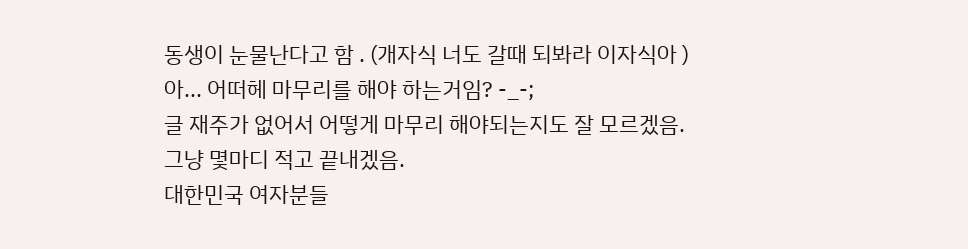동생이 눈물난다고 함 . (개자식 너도 갈때 되봐라 이자식아 )
아... 어떠헤 마무리를 해야 하는거임? -_-;
글 재주가 없어서 어떻게 마무리 해야되는지도 잘 모르겠음.
그냥 몇마디 적고 끝내겠음.
대한민국 여자분들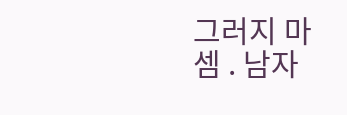그러지 마셈 . 남자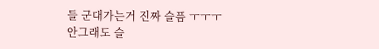들 군대가는거 진짜 슬픔 ㅜㅜㅜ
안그래도 슬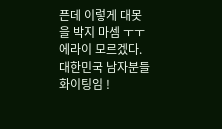픈데 이렇게 대못을 박지 마셈 ㅜㅜ
에라이 모르겠다. 대한민국 남자분들 화이팅임 !